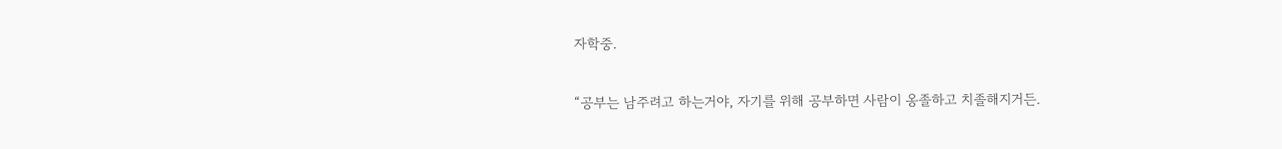자학중.

“공부는 남주려고 하는거야, 자기를 위해 공부하면 사람이 옹졸하고 치졸해지거든.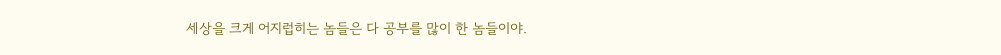세상을 크게 어지럽히는 놈들은 다 공부를 많이 한 놈들이야.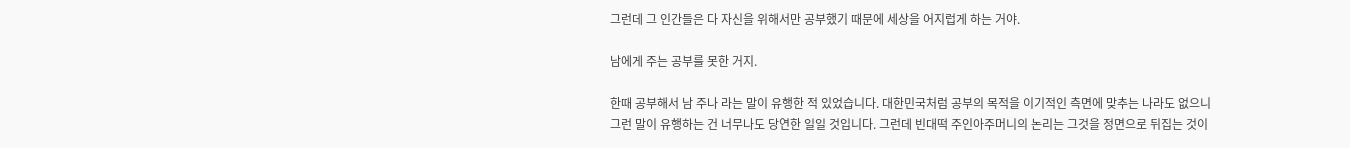그런데 그 인간들은 다 자신을 위해서만 공부했기 때문에 세상을 어지럽게 하는 거야.

남에게 주는 공부를 못한 거지.

한때 공부해서 남 주나 라는 말이 유행한 적 있었습니다. 대한민국처럼 공부의 목적을 이기적인 측면에 맞추는 나라도 없으니 그런 말이 유행하는 건 너무나도 당연한 일일 것입니다. 그런데 빈대떡 주인아주머니의 논리는 그것을 정면으로 뒤집는 것이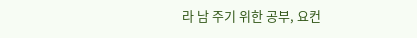라 남 주기 위한 공부, 요컨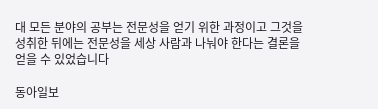대 모든 분야의 공부는 전문성을 얻기 위한 과정이고 그것을 성취한 뒤에는 전문성을 세상 사람과 나눠야 한다는 결론을 얻을 수 있었습니다

동아일보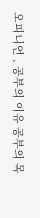오피니언 , 공부의 이유 공부의 목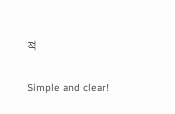적

Simple and clear!